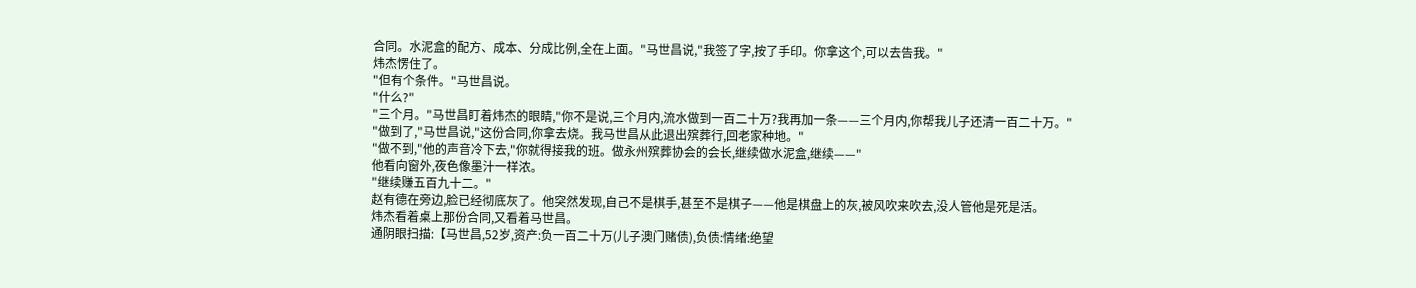合同。水泥盒的配方、成本、分成比例,全在上面。"马世昌说,"我签了字,按了手印。你拿这个,可以去告我。"
炜杰愣住了。
"但有个条件。"马世昌说。
"什么?"
"三个月。"马世昌盯着炜杰的眼睛,"你不是说,三个月内,流水做到一百二十万?我再加一条——三个月内,你帮我儿子还清一百二十万。"
"做到了,"马世昌说,"这份合同,你拿去烧。我马世昌从此退出殡葬行,回老家种地。"
"做不到,"他的声音冷下去,"你就得接我的班。做永州殡葬协会的会长,继续做水泥盒,继续——"
他看向窗外,夜色像墨汁一样浓。
"继续赚五百九十二。"
赵有德在旁边,脸已经彻底灰了。他突然发现,自己不是棋手,甚至不是棋子——他是棋盘上的灰,被风吹来吹去,没人管他是死是活。
炜杰看着桌上那份合同,又看着马世昌。
通阴眼扫描:【马世昌,52岁,资产:负一百二十万(儿子澳门赌债),负债:情绪:绝望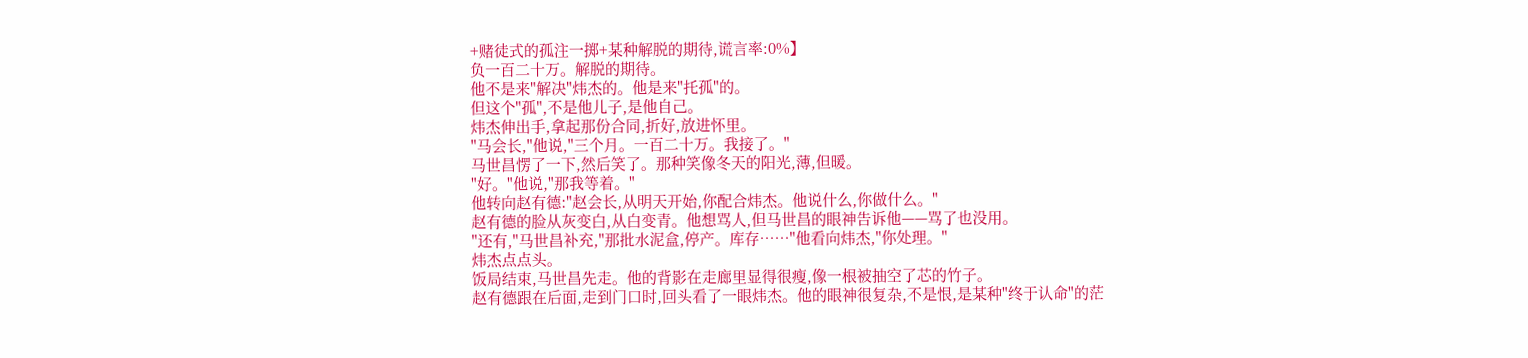+赌徒式的孤注一掷+某种解脱的期待,谎言率:0%】
负一百二十万。解脱的期待。
他不是来"解决"炜杰的。他是来"托孤"的。
但这个"孤",不是他儿子,是他自己。
炜杰伸出手,拿起那份合同,折好,放进怀里。
"马会长,"他说,"三个月。一百二十万。我接了。"
马世昌愣了一下,然后笑了。那种笑像冬天的阳光,薄,但暖。
"好。"他说,"那我等着。"
他转向赵有德:"赵会长,从明天开始,你配合炜杰。他说什么,你做什么。"
赵有德的脸从灰变白,从白变青。他想骂人,但马世昌的眼神告诉他——骂了也没用。
"还有,"马世昌补充,"那批水泥盒,停产。库存……"他看向炜杰,"你处理。"
炜杰点点头。
饭局结束,马世昌先走。他的背影在走廊里显得很瘦,像一根被抽空了芯的竹子。
赵有德跟在后面,走到门口时,回头看了一眼炜杰。他的眼神很复杂,不是恨,是某种"终于认命"的茫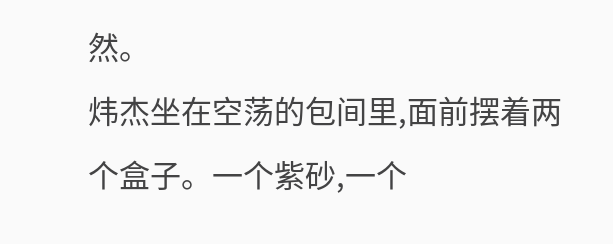然。
炜杰坐在空荡的包间里,面前摆着两个盒子。一个紫砂,一个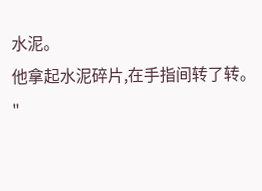水泥。
他拿起水泥碎片,在手指间转了转。
"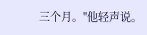三个月。"他轻声说。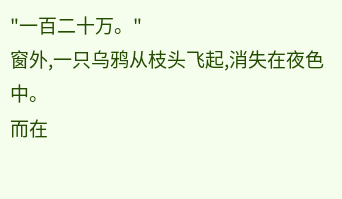"一百二十万。"
窗外,一只乌鸦从枝头飞起,消失在夜色中。
而在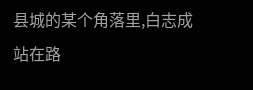县城的某个角落里,白志成站在路